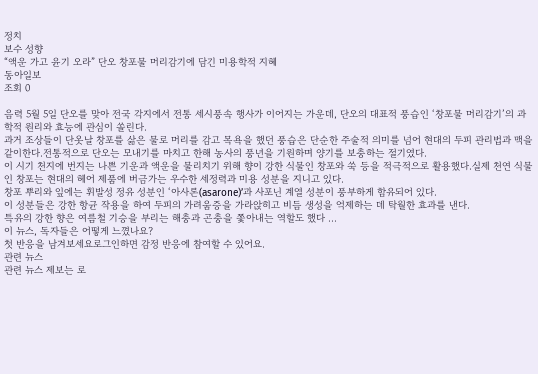정치
보수 성향
“액운 가고 윤기 오라” 단오 창포물 머리감기에 담긴 미용학적 지혜
동아일보
조회 0

음력 5월 5일 단오를 맞아 전국 각지에서 전통 세시풍속 행사가 이어지는 가운데, 단오의 대표적 풍습인 ‘창포물 머리감기’의 과학적 원리와 효능에 관심이 쏠린다.
과거 조상들이 단옷날 창포를 삶은 물로 머리를 감고 목욕을 했던 풍습은 단순한 주술적 의미를 넘어 현대의 두피 관리법과 맥을 같이한다.전통적으로 단오는 모내기를 마치고 한해 농사의 풍년을 기원하며 양기를 보충하는 절기였다.
이 시기 천지에 번지는 나쁜 기운과 액운을 물리치기 위해 향이 강한 식물인 창포와 쑥 등을 적극적으로 활용했다.실제 천연 식물인 창포는 현대의 헤어 제품에 버금가는 우수한 세정력과 미용 성분을 지니고 있다.
창포 뿌리와 잎에는 휘발성 정유 성분인 ‘아사론(asarone)’과 사포닌 계열 성분이 풍부하게 함유되어 있다.
이 성분들은 강한 항균 작용을 하여 두피의 가려움증을 가라앉히고 비듬 생성을 억제하는 데 탁월한 효과를 낸다.
특유의 강한 향은 여름철 기승을 부리는 해충과 곤충을 쫓아내는 역할도 했다 ...
이 뉴스, 독자들은 어떻게 느꼈나요?
첫 반응을 남겨보세요로그인하면 감정 반응에 참여할 수 있어요.
관련 뉴스
관련 뉴스 제보는 로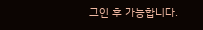그인 후 가능합니다.